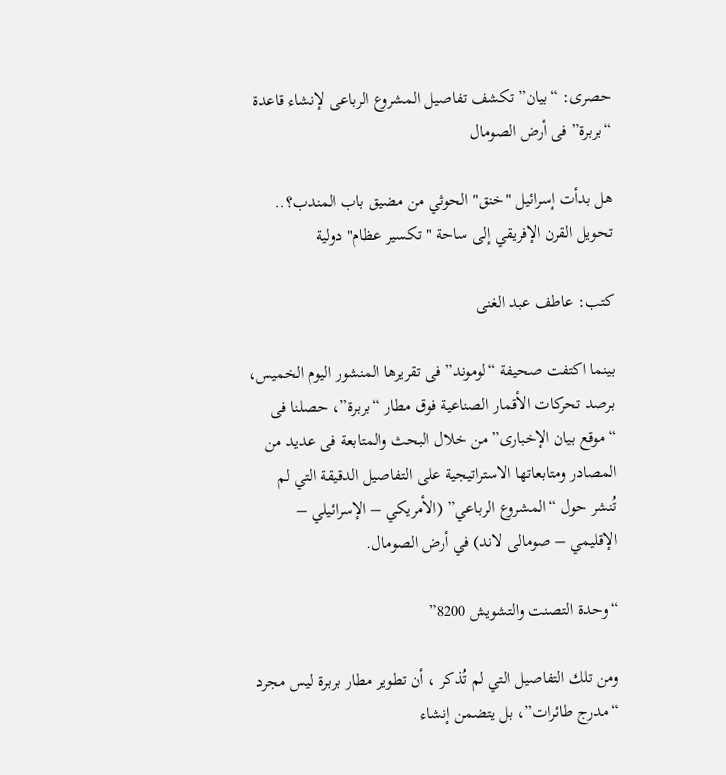حصرى: “بيان” تكشف تفاصيل المشروع الرباعى لإنشاء قاعدة “بربرة” فى أرض الصومال

هل بدأت إسرائيل "خنق" الحوثي من مضيق باب المندب؟.. تحويل القرن الإفريقي إلى ساحة "تكسير عظام" دولية

كتب: عاطف عبد الغنى

بينما اكتفت صحيفة “لوموند” فى تقريرها المنشور اليوم الخميس، برصد تحركات الأقمار الصناعية فوق مطار “بربرة”، حصلنا فى “موقع بيان الإخبارى” من خلال البحث والمتابعة فى عديد من المصادر ومتابعاتها الاستراتيجية على التفاصيل الدقيقة التي لم تُنشر حول “المشروع الرباعي” (الأمريكي – الإسرائيلي – الإقليمي – صومالى لاند) في أرض الصومال.

“وحدة التصنت والتشويش 8200”

ومن تلك التفاصيل التي لم تُذكر ، أن تطوير مطار بربرة ليس مجرد “مدرج طائرات”، بل يتضمن إنشاء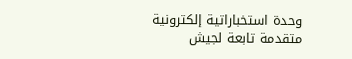وحدة استخباراتية إلكترونية متقدمة تابعة لجيش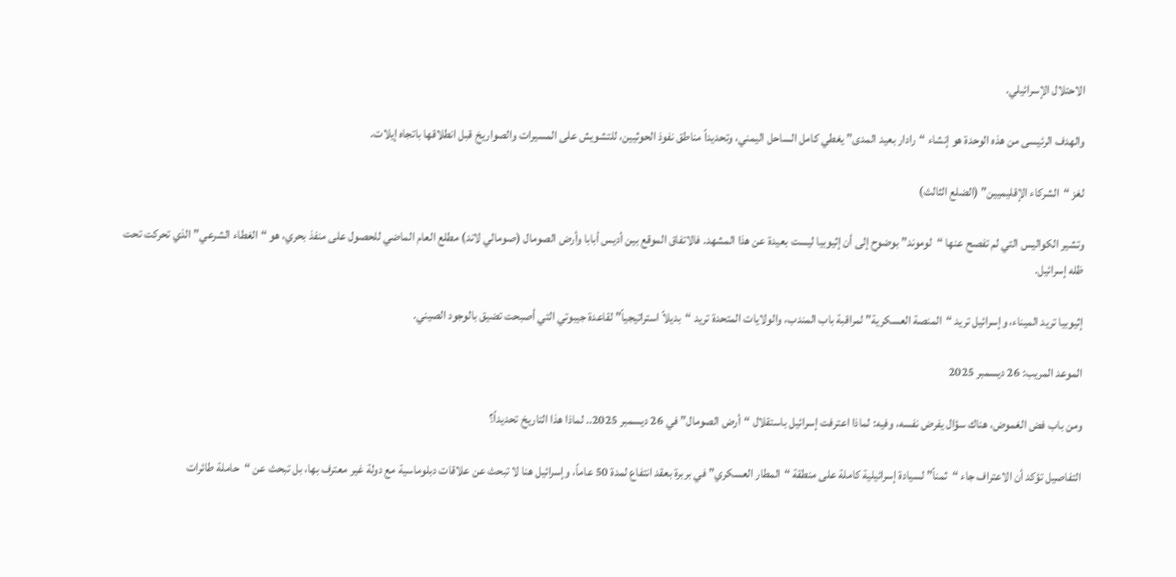الاحتلال الإسرائيلي.

والهدف الرئيسى من هذه الوحدة هو إنشاء “رادار بعيد المدى” يغطي كامل الساحل اليمني، وتحديداً مناطق نفوذ الحوثيين، للتشويش على المسيرات والصواريخ قبل انطلاقها باتجاه إيلات.

لغز “الشركاء الإقليميين” (الضلع الثالث)

وتشير الكواليس التي لم تفصح عنها “لوموند” بوضوح إلى أن إثيوبيا ليست بعيدة عن هذا المشهد. فالاتفاق الموقع بين أديس أبابا وأرض الصومال (صومالي لاند) مطلع العام الماضي للحصول على منفذ بحري، هو “الغطاء الشرعي” الذي تحركت تحت ظله إسرائيل.

إثيوبيا تريد الميناء، وإسرائيل تريد “المنصة العسكرية” لمراقبة باب المندب، والولايات المتحدة تريد “بديلاً استراتيجياً” لقاعدة جيبوتي التي أصبحت تضيق بالوجود الصيني.

الموعد المريب: 26 ديسمبر 2025

ومن باب فض الغموض، هناك سؤال يفرض نفسه، وفيه: لماذا اعترفت إسرائيل باستقلال “أرض الصومال” في 26 ديسمبر 2025.. لماذا هذا التاريخ تحديداً؟

التفاصيل تؤكد أن الاعتراف جاء “ثمناً” لسيادة إسرائيلية كاملة على منطقة “المطار العسكري” في بربرة بعقد انتفاع لمدة 50 عاماً، وإسرائيل هنا لا تبحث عن علاقات دبلوماسية مع دولة غير معترف بها، بل تبحث عن “حاملة طائرات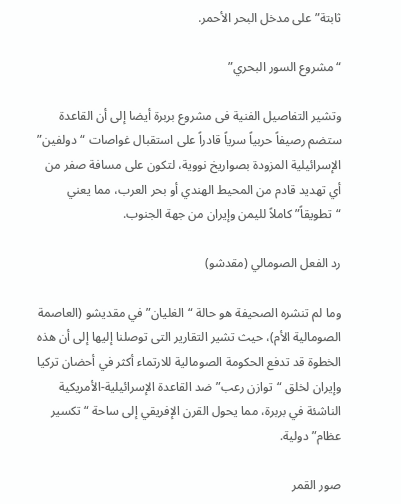ثابتة” على مدخل البحر الأحمر.

“مشروع السور البحري”

وتشير التفاصيل الفنية فى مشروع بربرة أيضا إلى أن القاعدة ستضم رصيفاً حربياً سرياً قادراً على استقبال غواصات “دولفين” الإسرائيلية المزودة بصواريخ نووية، لتكون على مسافة صفر من أي تهديد قادم من المحيط الهندي أو بحر العرب، مما يعني “تطويقاً” كاملاً لليمن وإيران من جهة الجنوب.

رد الفعل الصومالي (مقدشو)

وما لم تنشره الصحيفة هو حالة “الغليان” في مقديشو (العاصمة الصومالية الأم)، حيث تشير التقارير التى توصلنا إليها إلى أن هذه الخطوة قد تدفع الحكومة الصومالية للارتماء أكثر في أحضان تركيا وإيران لخلق “توازن رعب” ضد القاعدة الإسرائيلية-الأمريكية الناشئة في بربرة، مما يحول القرن الإفريقي إلى ساحة “تكسير عظام” دولية.

صور القمر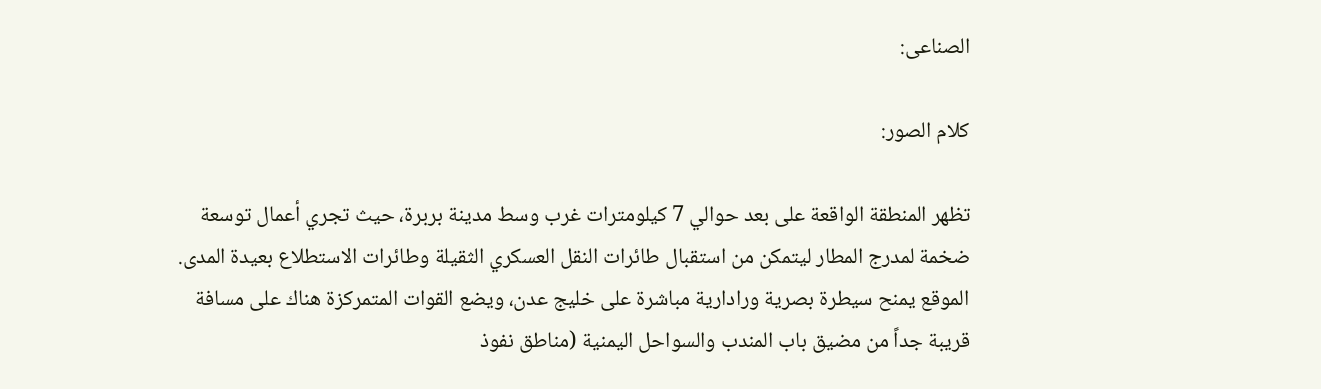الصناعى:

كلام الصور:

تظهر المنطقة الواقعة على بعد حوالي 7 كيلومترات غرب وسط مدينة بربرة، حيث تجري أعمال توسعة ضخمة لمدرج المطار ليتمكن من استقبال طائرات النقل العسكري الثقيلة وطائرات الاستطلاع بعيدة المدى. الموقع يمنح سيطرة بصرية ورادارية مباشرة على خليج عدن، ويضع القوات المتمركزة هناك على مسافة قريبة جداً من مضيق باب المندب والسواحل اليمنية (مناطق نفوذ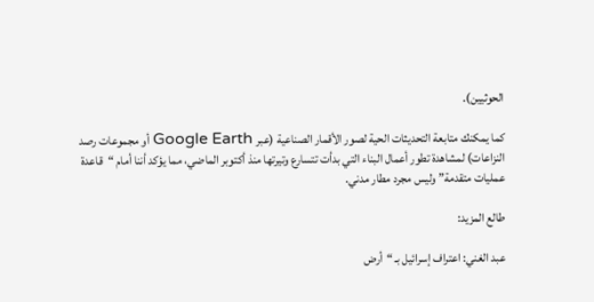الحوثيين).

كما يمكنك متابعة التحديثات الحية لصور الأقمار الصناعية (عبر Google Earth أو مجموعات رصد النزاعات) لمشاهدة تطور أعمال البناء التي بدأت تتسارع وتيرتها منذ أكتوبر الماضي، مما يؤكد أننا أمام “قاعدة عمليات متقدمة” وليس مجرد مطار مدني.

طالع المزيد:

عبد الغني: اعتراف إسرائيل بـ “أرض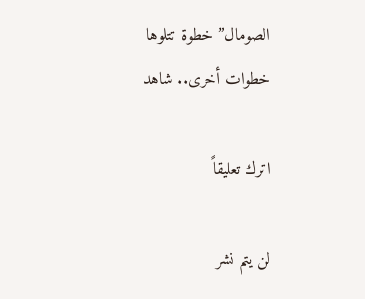الصومال” خطوة تتلوها خطوات أخرى.. شاهد

اترك تعليقاً

لن يتم نشر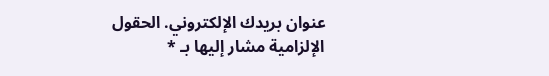عنوان بريدك الإلكتروني. الحقول الإلزامية مشار إليها بـ *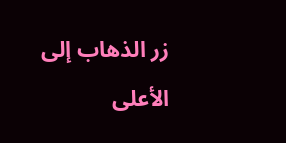زر الذهاب إلى الأعلى